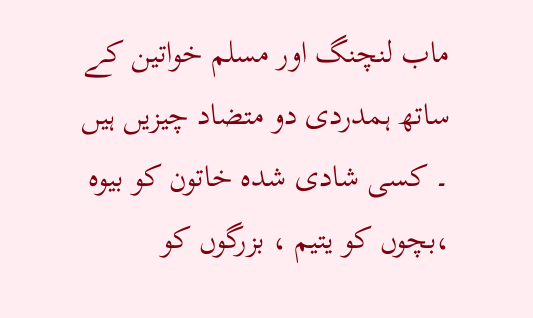ماب لنچنگ اور مسلم خواتین کے ساتھ ہمدردی دو متضاد چیزیں ہیں ۔ کسی شادی شدہ خاتون کو بیوہ ،بچوں کو یتیم ، بزرگوں کو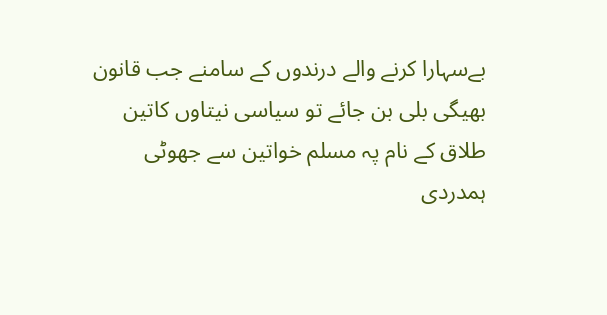بےسہارا کرنے والے درندوں کے سامنے جب قانون بھیگی بلی بن جائے تو سیاسی نیتاوں کاتین طلاق کے نام پہ مسلم خواتین سے جھوٹی ہمدردی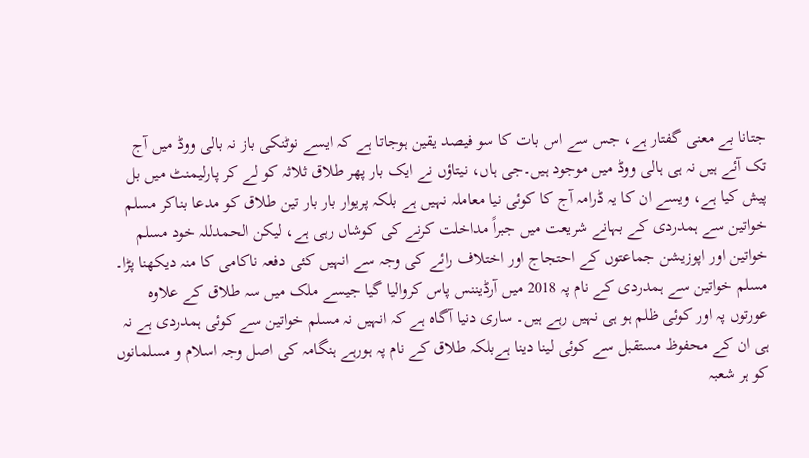جتانا بے معنی گفتار ہے، جس سے اس بات کا سو فیصد یقین ہوجاتا ہے کہ ایسے نوٹنکی باز نہ بالی ووڈ میں آج تک آئے ہیں نہ ہی ہالی ووڈ میں موجود ہیں۔جی ہاں، نیتاؤں نے ایک بار پھر طلاق ثلاثہ کو لے کر پارلیمنٹ میں بل پیش کیا ہے، ویسے ان کا یہ ڈرامہ آج کا کوئی نیا معاملہ نہیں ہے بلکہ پریوار بار بار تین طلاق کو مدعا بناکر مسلم خواتین سے ہمدردی کے بہانے شریعت میں جبراً مداخلت کرنے کی کوشاں رہی ہے، لیکن الحمدللہ خود مسلم خواتین اور اپوزیشن جماعتوں کے احتجاج اور اختلاف رائے کی وجہ سے انہیں کئی دفعہ ناکامی کا منہ دیکھنا پڑا۔ مسلم خواتین سے ہمدردی کے نام پہ 2018 میں آرڈیننس پاس کروالیا گیا جیسے ملک میں سہ طلاق کے علاوہ عورتوں پہ اور کوئی ظلم ہو ہی نہیں رہے ہیں۔ ساری دنیا آگاہ ہے کہ انہیں نہ مسلم خواتین سے کوئی ہمدردی ہے نہ ہی ان کے محفوظ مستقبل سے کوئی لینا دینا ہےبلکہ طلاق کے نام پہ ہورہے ہنگامہ کی اصل وجہ اسلام و مسلمانوں کو ہر شعبہ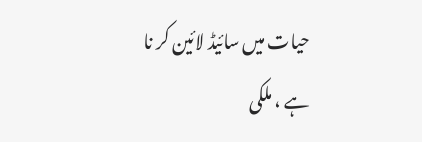حیات میں سائیڈ لائین کر نا ہے ، ملکی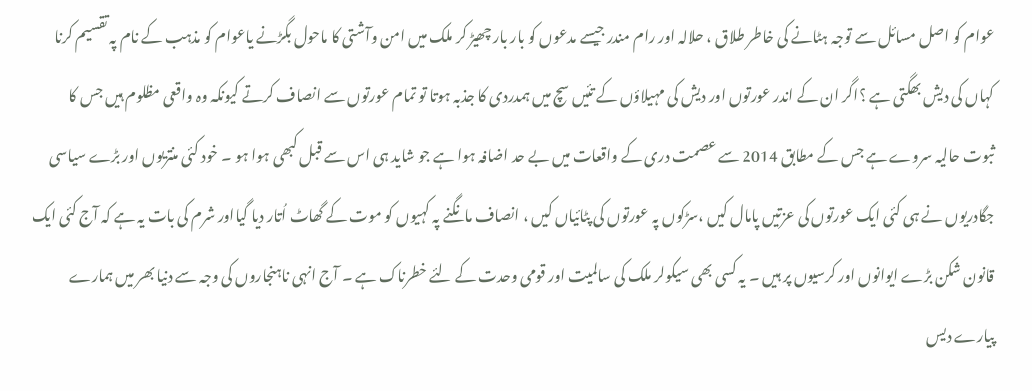عوام کو اصل مسائل سے توجہ ہٹانے کی خاطر طلاق ، حلالہ اور رام مندر جیسے مدعوں کو بار بار چھیڑ کر ملک میں امن وآشتی کا ماحول بگڑنے یاعوام کو مذہب کے نام پہ تقسیم کرنا کہاں کی دیش بھگتی ہے ؟اگر ان کے اندر عورتوں اور دیش کی مہیلاؤں کے تئیں سچ میں ہمدردی کا جذبہ ہوتا تو تمام عورتوں سے انصاف کرتے کیونکہ وہ واقعی مظلوم ہیں جس کا ثبوت حالیہ سروے ہے جس کے مطابق 2014 سے عصمت دری کے واقعات میں بے حد اضافہ ہوا ہے جو شاید ہی اس سے قبل کبھی ہوا ہو ۔ خود کئی منتریوں اور بڑے سیاسی جگادریوں نے ہی کئی ایک عورتوں کی عزتیں پامال کیں ،سڑکوں پہ عورتوں کی پٹائیاں کیں ، انصاف مانگنے پہ کہیوں کو موت کے گھاٹ اُتار دیا گیااور شرم کی بات یہ ہے کہ آج کئی ایک قانون شکن بڑے ایوانوں اور کرسیوں پر ہیں ۔ یہ کسی بھی سیکولر ملک کی سالمیت اور قومی وحدت کے لئے خطرناک ہے ۔ آج انہی ناہنجاروں کی وجہ سے دنیا بھر میں ہمارے پیارے دیس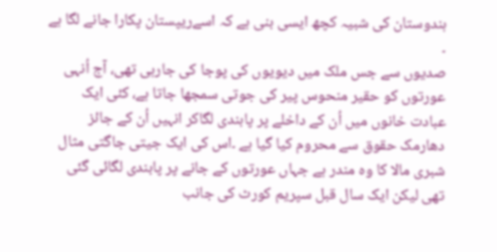ہندوستان کی شبیہ کچھ ایسی بنی ہے کہ اسےریپستان پکارا جانے لگا ہے ۔
صدیوں سے جس ملک میں دیویوں کی پوجا کی جارہی تھی، آج اُنہی عورتوں کو حقیر منحوس پیر کی جوتی سمجھا جاتا ہے، کئی ایک عبادت خانوں میں اُن کے داخلے پر پابندی لگاکر انہیں اُن کے جائز دھارمک حقوق سے محروم کیا گیا ہے ۔اس کی ایک جیتی جاگتی مثال شبری مالا کا وہ مندر ہے جہاں عورتوں کے جانے پر پابندی لگائی گئی تھی لیکن ایک سال قبل سپریم کورٹ کی جانب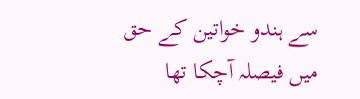سے ہندو خواتین کے حق میں فیصلہ آچکا تھا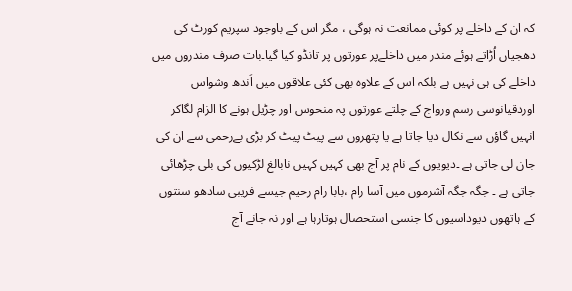کہ ان کے داخلے پر کوئی ممانعت نہ ہوگی ، مگر اس کے باوجود سپریم کورٹ کی دھجیاں اُڑاتے ہوئے مندر میں داخلےپر عورتوں پر تانڈو کیا گیا۔بات صرف مندروں میں داخلے کی ہی نہیں ہے بلکہ اس کے علاوہ بھی کئی علاقوں میں اَندھ وشواس اوردقیانوسی رسم ورواج کے چلتے عورتوں پہ منحوس اور چڑیل ہونے کا الزام لگاکر انہیں گاؤں سے نکال دیا جاتا ہے یا پتھروں سے پیٹ پیٹ کر بڑی بےرحمی سے ان کی جان لی جاتی ہے ۔دیویوں کے نام پر آج بھی کہیں کہیں نابالغ لڑکیوں کی بلی چڑھائی جاتی ہے ۔ جگہ جگہ آشرموں میں آسا رام ،بابا رام رحیم جیسے فریبی سادھو سنتوں کے ہاتھوں دیوداسیوں کا جنسی استحصال ہوتارہا ہے اور نہ جانے آج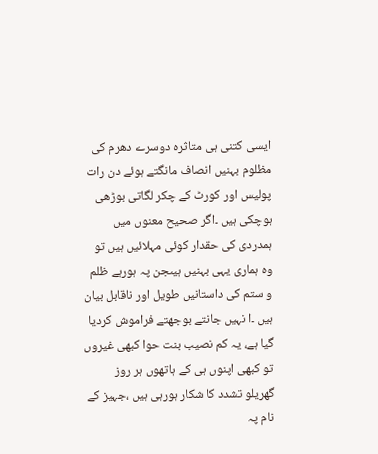ایسی کتنی ہی متاثرہ دوسرے دھرم کی مظلوم بہنیں انصاف مانگتے ہوئے دن رات پولیس اور کورٹ کے چکر لگاتی بوڑھی ہوچکی ہیں ۔اگر صحیح معنوں میں ہمدردی کی حقدار کوئی مہلائیں ہیں تو وہ ہماری یہی بہنیں ہیںجن پہ ہورہے ظلم و ستم کی داستانیں طویل اور ناقابل بیان ہیں ۔ا نہیں جانتے بوجھتے فراموش کردیا گیا ہے، یہ کم نصیب بنت حوا کبھی غیروں تو کبھی اپنوں ہی کے ہاتھوں ہر روز گھریلو تشدد کا شکار ہورہی ہیں ،جہیز کے نام پہ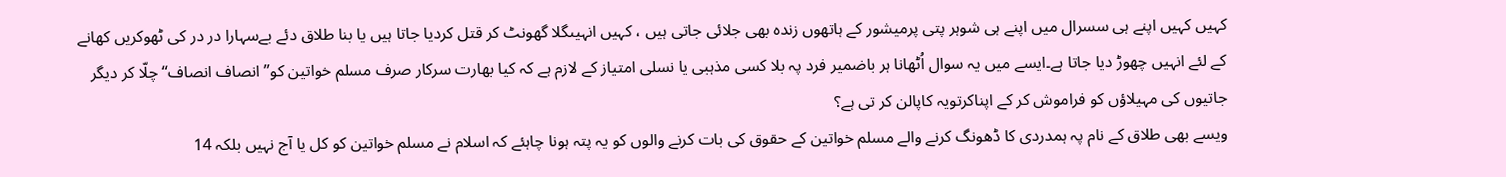کہیں کہیں اپنے ہی سسرال میں اپنے ہی شوہر پتی پرمیشور کے ہاتھوں زندہ بھی جلائی جاتی ہیں ، کہیں انہیںگلا گھونٹ کر قتل کردیا جاتا ہیں یا بنا طلاق دئے بےسہارا در در کی ٹھوکریں کھانے کے لئے انہیں چھوڑ دیا جاتا ہے۔ایسے میں یہ سوال اُٹھانا ہر باضمیر فرد پہ بلا کسی مذہبی یا نسلی امتیاز کے لازم ہے کہ کیا بھارت سرکار صرف مسلم خواتین کو’’ انصاف انصاف‘‘ چلّا کر دیگر جاتیوں کی مہیلاؤں کو فراموش کر کے اپناکرتویہ کاپالن کر تی ہے؟
ویسے بھی طلاق کے نام پہ ہمدردی کا ڈھونگ کرنے والے مسلم خواتین کے حقوق کی بات کرنے والوں کو یہ پتہ ہونا چاہئے کہ اسلام نے مسلم خواتین کو کل یا آج نہیں بلکہ 14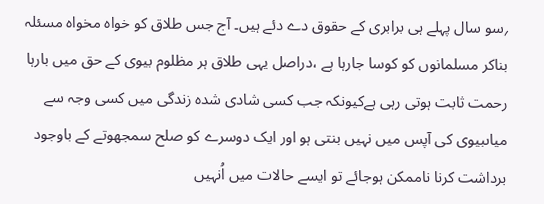؍سو سال پہلے ہی برابری کے حقوق دے دئے ہیں۔ آج جس طلاق کو خواہ مخواہ مسئلہ بناکر مسلمانوں کو کوسا جارہا ہے ،دراصل یہی طلاق ہر مظلوم بیوی کے حق میں بارہا رحمت ثابت ہوتی رہی ہےکیونکہ جب کسی شادی شدہ زندگی میں کسی وجہ سے میاںبیوی کی آپس میں نہیں بنتی ہو اور ایک دوسرے کو صلح سمجھوتے کے باوجود برداشت کرنا ناممکن ہوجائے تو ایسے حالات میں اُنہیں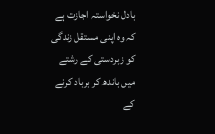بادل نخواستہ اجازت ہے کہ وہ اپنی مستقل زندگی کو زبردستی کے رشتے میں باندھ کر برباد کرنے کے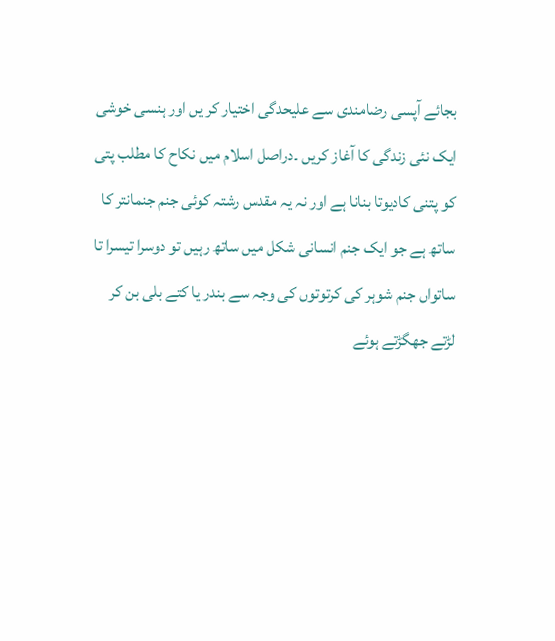بجائے آپسی رضامندی سے علیحدگی اختیار کر یں اور ہنسی خوشی ایک نئی زندگی کا آغاز کریں ۔دراصل اسلام میں نکاح کا مطلب پتی کو پتنی کادیوتا بنانا ہے اور نہ یہ مقدس رشتہ کوئی جنم جنمانتر کا ساتھ ہے جو ایک جنم انسانی شکل میں ساتھ رہیں تو دوسرا تیسرا تا ساتواں جنم شوہر کی کرتوتوں کی وجہ سے بندر یا کتے بلی بن کر لڑتے جھگڑتے ہوئے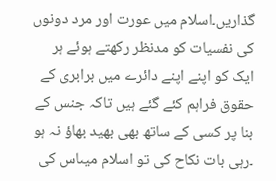گذاریں۔اسلام میں عورت اور مرد دونوں کی نفسیات کو مدنظر رکھتے ہوئے ہر ایک کو اپنے اپنے دائرے میں برابری کے حقوق فراہم کئے گئے ہیں تاکہ جنس کے بنا پر کسی کے ساتھ بھی بھید بھاؤ نہ ہو ۔رہی بات نکاح کی تو اسلام میںاس کی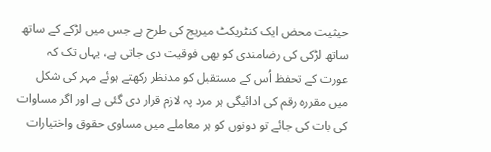حیثیت محض ایک کنٹریکٹ میریج کی طرح ہے جس میں لڑکے کے ساتھ ساتھ لڑکی کی رضامندی کو بھی فوقیت دی جاتی ہے، یہاں تک کہ عورت کے تحفظ اُس کے مستقبل کو مدنظر رکھتے ہوئے مہر کی شکل میں مقررہ رقم کی ادائیگی ہر مرد پہ لازم قرار دی گئی ہے اور اگر مساوات کی بات کی جائے تو دونوں کو ہر معاملے میں مساوی حقوق واختیارات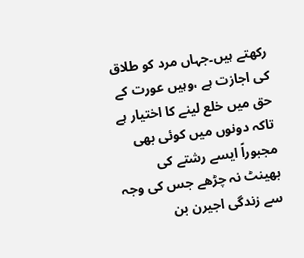رکھتے ہیں۔جہاں مرد کو طلاق کی اجازت ہے ،وہیں عورت کے حق میں خلع لینے کا اختیار ہے تاکہ دونوں میں کوئی بھی مجبوراً ایسے رشتے کی بھینٹ نہ چڑھے جس کی وجہ سے زندگی اجیرن بن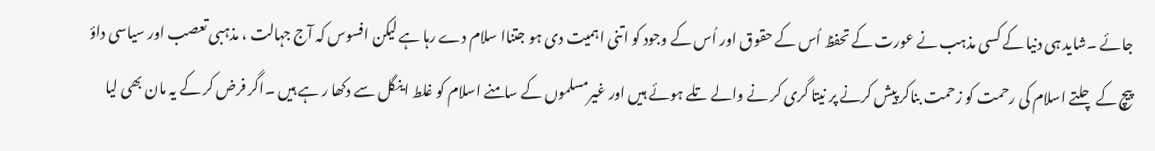جائے ۔شاید ہی دنیا کے کسی مذہب نے عورت کے تحفظ اُس کے حقوق اور اُس کے وجود کو اتنی اہمیت دی ہو جتناا سلام دے رہا ہے لیکن افسوس کہ آج جہالت ، مذہبی تعصب اور سیاسی داؤ پیچ کے چلتے اسلام کی رحمت کو زحمت بناکر پیش کرنے پر نیتا گری کر نے والے تلے ہوئے ہیں اور غیرمسلموں کے سامنے اسلام کو غلط اینگل سے دکھا ر ہے ہیں ۔اگر فرض کر کے یہ مان بھی لیا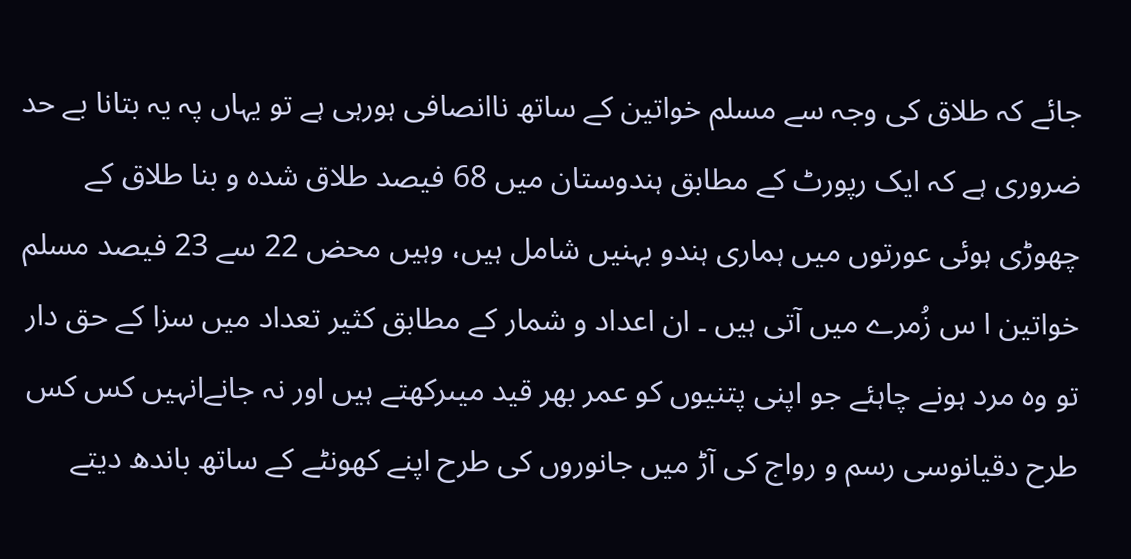جائے کہ طلاق کی وجہ سے مسلم خواتین کے ساتھ ناانصافی ہورہی ہے تو یہاں پہ یہ بتانا بے حد ضروری ہے کہ ایک رپورٹ کے مطابق ہندوستان میں 68 فیصد طلاق شدہ و بنا طلاق کے چھوڑی ہوئی عورتوں میں ہماری ہندو بہنیں شامل ہیں، وہیں محض 22 سے 23 فیصد مسلم خواتین ا س زُمرے میں آتی ہیں ۔ ان اعداد و شمار کے مطابق کثیر تعداد میں سزا کے حق دار تو وہ مرد ہونے چاہئے جو اپنی پتنیوں کو عمر بھر قید میںرکھتے ہیں اور نہ جانےانہیں کس کس طرح دقیانوسی رسم و رواج کی آڑ میں جانوروں کی طرح اپنے کھونٹے کے ساتھ باندھ دیتے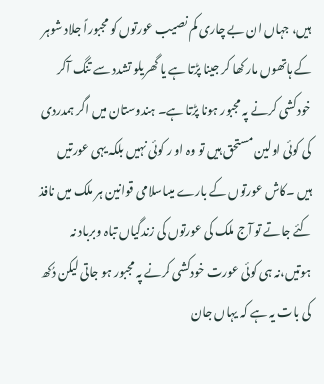ہیں، جہاں ان بے چاری کم نصیب عورتوں کو مجبوراً جلاد شوہر کے ہاتھوں مار کھا کر جینا پڑتا ہے یا گھریلو تشدد سے تنگ آکر خودکشی کرنے پہ مجبور ہونا پڑتا ہے۔ ہندوستان میں اگر ہمدردی کی کوئی اولین مستحق ہیں تو وہ او ر کوئی نہیں بلکہ یہی عورتیں ہیں ۔کاش عورتوں کے بارے میںاسلامی قوانین ہر ملک میں نافذ کئے جاتے تو آج ملک کی عورتوں کی زندگیاں تباہ وبرباد نہ ہوتیں،نہ ہی کوئی عورت خودکشی کرنے پہ مجبور ہو جاتی لیکن دُکھ کی بات یہ ہے کہ یہاں جان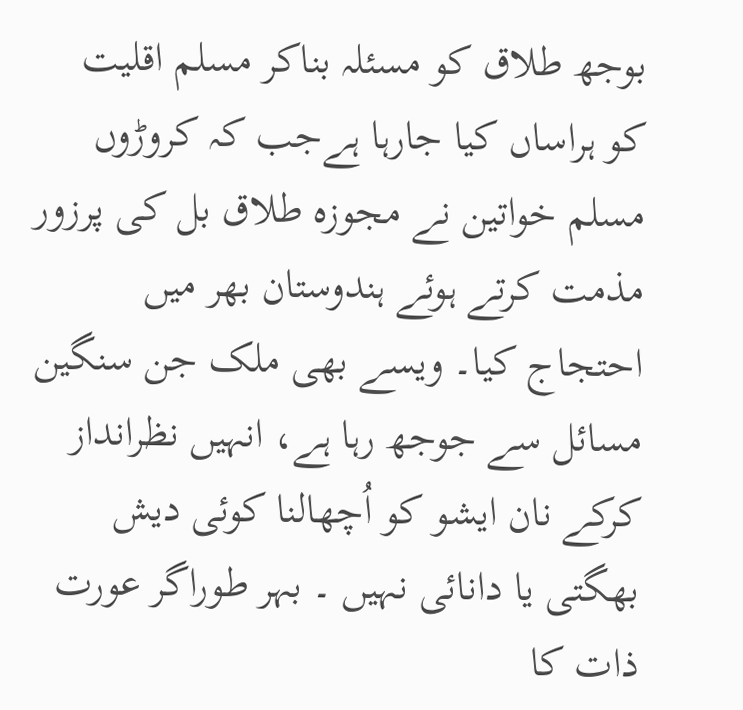بوجھ طلاق کو مسئلہ بناکر مسلم اقلیت کو ہراساں کیا جارہا ہےجب کہ کروڑوں مسلم خواتین نے مجوزہ طلاق بل کی پرزور مذمت کرتے ہوئے ہندوستان بھر میں احتجاج کیا۔ ویسے بھی ملک جن سنگین مسائل سے جوجھ رہا ہے، انہیں نظرانداز کرکے نان ایشو کو اُچھالنا کوئی دیش بھگتی یا دانائی نہیں ۔ بہر طوراگر عورت ذات کا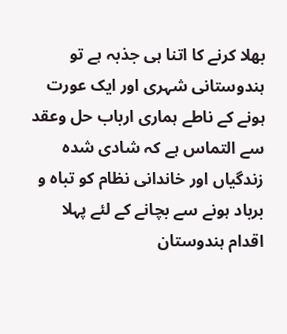بھلا کرنے کا اتنا ہی جذبہ ہے تو ہندوستانی شہری اور ایک عورت ہونے کے ناطے ہماری ارباب حل وعقد سے التماس ہے کہ شادی شدہ زندگیاں اور خاندانی نظام کو تباہ و برباد ہونے سے بچانے کے لئے پہلا اقدام ہندوستان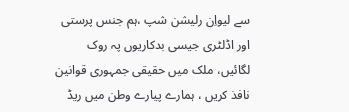سے لیواِن رلیشن شپ ،ہم جنس پرستی اور اڈلٹری جیسی بدکاریوں پہ روک لگائیں، ملک میں حقیقی جمہوری قوانین نافذ کریں ، ہمارے پیارے وطن میں ریڈ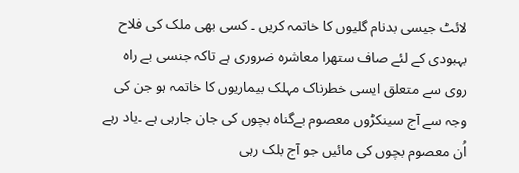لائٹ جیسی بدنام گلیوں کا خاتمہ کریں ۔ کسی بھی ملک کی فلاح بہبودی کے لئے صاف ستھرا معاشرہ ضروری ہے تاکہ جنسی بے راہ روی سے متعلق ایسی خطرناک مہلک بیماریوں کا خاتمہ ہو جن کی وجہ سے آج سینکڑوں معصوم بےگناہ بچوں کی جان جارہی ہے ۔یاد رہے اُن معصوم بچوں کی مائیں جو آج بلک رہی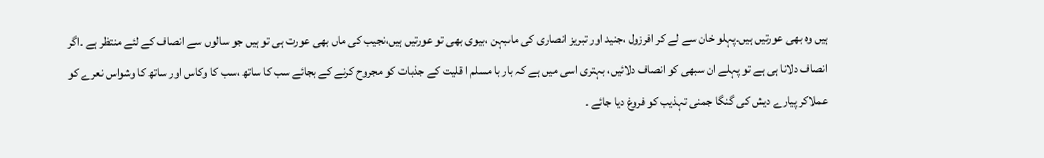ہیں وہ بھی عورتیں ہیں۔پہلو خان سے لے کر افرزول ،جنید اور تبریز انصاری کی ماںبہن ،بیوی بھی تو عورتیں ہیں،نجیب کی ماں بھی عورت ہی تو ہیں جو سالوں سے انصاف کے لئے منتظر ہے ۔اگر انصاف دلانا ہی ہے تو پہلے ان سبھی کو انصاف دلائیں، بہتری اسی میں ہے کہ بار با مسلم ا قلیت کے جذبات کو مجروح کرنے کے بجائے سب کا ساتھ ،سب کا وکاس اور ساتھ کا وشواس نعرے کو عملاکر پیارے دیش کی گنگا جمنی تہذیب کو فروغ دیا جائے ۔